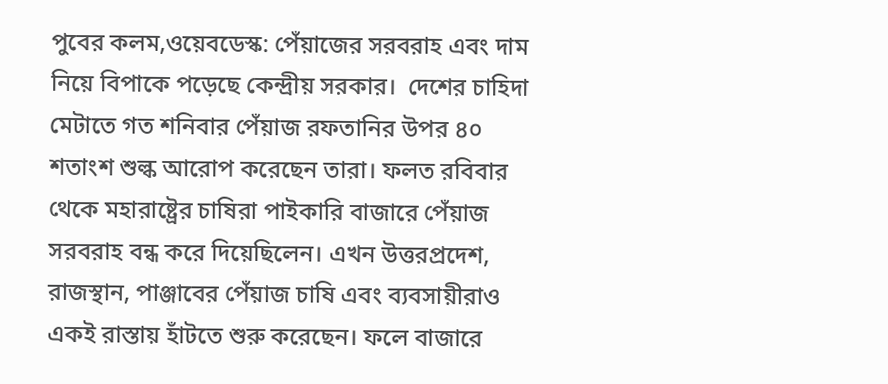পুবের কলম,ওয়েবডেস্ক: পেঁয়াজের সরবরাহ এবং দাম নিয়ে বিপাকে পড়েছে কেন্দ্রীয় সরকার।  দেশের চাহিদা মেটাতে গত শনিবার পেঁয়াজ রফতানির উপর ৪০ শতাংশ শুল্ক আরোপ করেছেন তারা। ফলত রবিবার থেকে মহারাষ্ট্রের চাষিরা পাইকারি বাজারে পেঁয়াজ সরবরাহ বন্ধ করে দিয়েছিলেন। এখন উত্তরপ্রদেশ, রাজস্থান, পাঞ্জাবের পেঁয়াজ চাষি এবং ব্যবসায়ীরাও একই রাস্তায় হাঁটতে শুরু করেছেন। ফলে বাজারে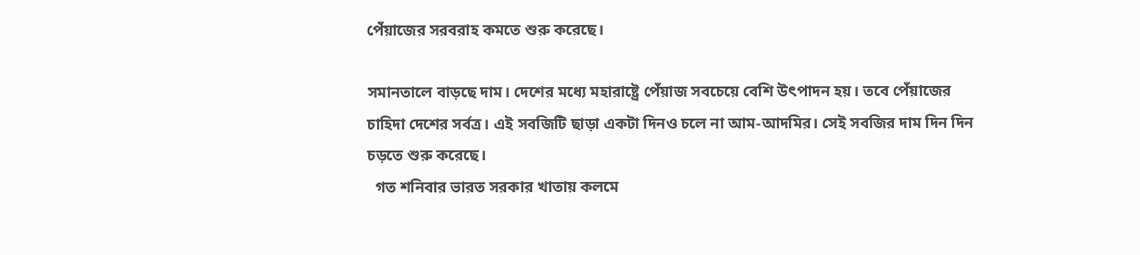পেঁয়াজের সরবরাহ কমতে শুরু করেছে।

সমানতালে বাড়ছে দাম। দেশের মধ্যে মহারাষ্ট্রে পেঁয়াজ সবচেয়ে বেশি উৎপাদন হয়। তবে পেঁয়াজের চাহিদা দেশের সর্বত্র। এই সবজিটি ছাড়া একটা দিনও চলে না আম-আদমির। সেই সবজির দাম দিন দিন চড়তে শুরু করেছে।
  গত শনিবার ভারত সরকার খাতায় কলমে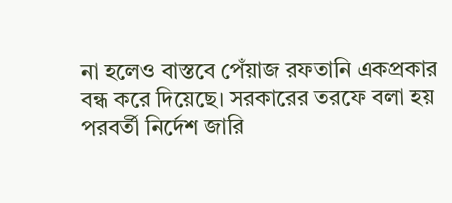না হলেও বাস্তবে পেঁয়াজ রফতানি একপ্রকার বন্ধ করে দিয়েছে। সরকারের তরফে বলা হয় পরবর্তী নির্দেশ জারি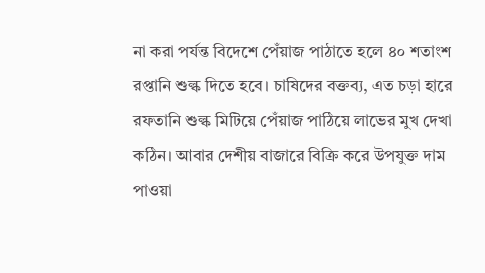না করা পর্যন্ত বিদেশে পেঁয়াজ পাঠাতে হলে ৪০ শতাংশ রপ্তানি শুল্ক দিতে হবে। চাষিদের বক্তব্য, এত চড়া হারে রফতানি শুল্ক মিটিয়ে পেঁয়াজ পাঠিয়ে লাভের মুখ দেখা কঠিন। আবার দেশীয় বাজারে বিক্রি করে উপযুক্ত দাম পাওয়া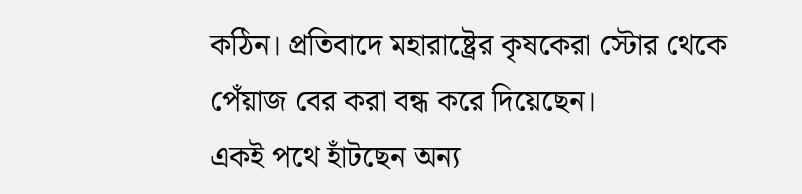কঠিন। প্রতিবাদে মহারাষ্ট্রের কৃষকেরা স্টোর থেকে পেঁয়াজ বের করা বন্ধ করে দিয়েছেন।
একই পথে হাঁটছেন অন্য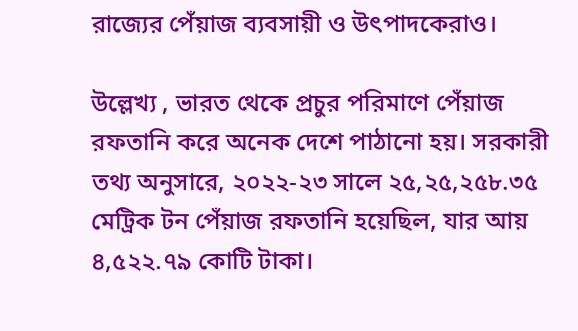রাজ্যের পেঁয়াজ ব্যবসায়ী ও উৎপাদকেরাও।

উল্লেখ্য , ভারত থেকে প্রচুর পরিমাণে পেঁয়াজ রফতানি করে অনেক দেশে পাঠানো হয়। সরকারী তথ্য অনুসারে, ২০২২-২৩ সালে ২৫,২৫,২৫৮.৩৫ মেট্রিক টন পেঁয়াজ রফতানি হয়েছিল, যার আয় ৪,৫২২.৭৯ কোটি টাকা।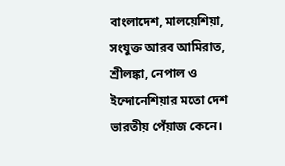বাংলাদেশ, মালয়েশিয়া, সংযুক্ত আরব আমিরাত, শ্রীলঙ্কা, নেপাল ও ইন্দোনেশিয়ার মতো দেশ ভারতীয় পেঁয়াজ কেনে।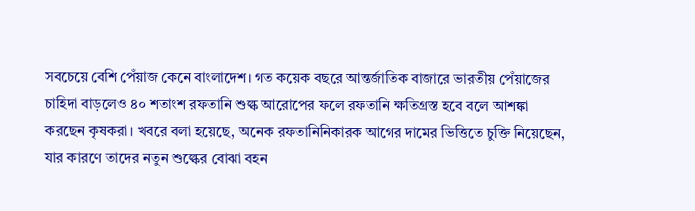সবচেয়ে বেশি পেঁয়াজ কেনে বাংলাদেশ। গত কয়েক বছরে আন্তর্জাতিক বাজারে ভারতীয় পেঁয়াজের চাহিদা বাড়লেও ৪০ শতাংশ রফতানি শুল্ক আরোপের ফলে রফতানি ক্ষতিগ্রস্ত হবে বলে আশঙ্কা করছেন কৃষকরা। খবরে বলা হয়েছে, অনেক রফতানিনিকারক আগের দামের ভিত্তিতে চুক্তি নিয়েছেন, যার কারণে তাদের নতুন শুল্কের বোঝা বহন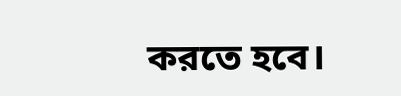করতে হবে।